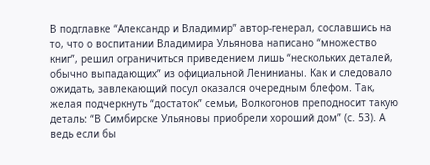В подглавке “Александр и Владимир” автор-генерал, сославшись на то, что о воспитании Владимира Ульянова написано “множество книг”, решил ограничиться приведением лишь “нескольких деталей, обычно выпадающих” из официальной Ленинианы. Как и следовало ожидать, завлекающий посул оказался очередным блефом. Так, желая подчеркнуть “достаток” семьи, Волкогонов преподносит такую деталь: “В Симбирске Ульяновы приобрели хороший дом” (с. 53). А ведь если бы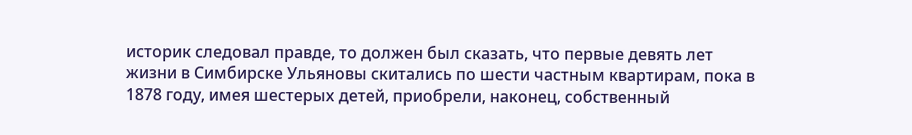историк следовал правде, то должен был сказать, что первые девять лет жизни в Симбирске Ульяновы скитались по шести частным квартирам, пока в 1878 году, имея шестерых детей, приобрели, наконец, собственный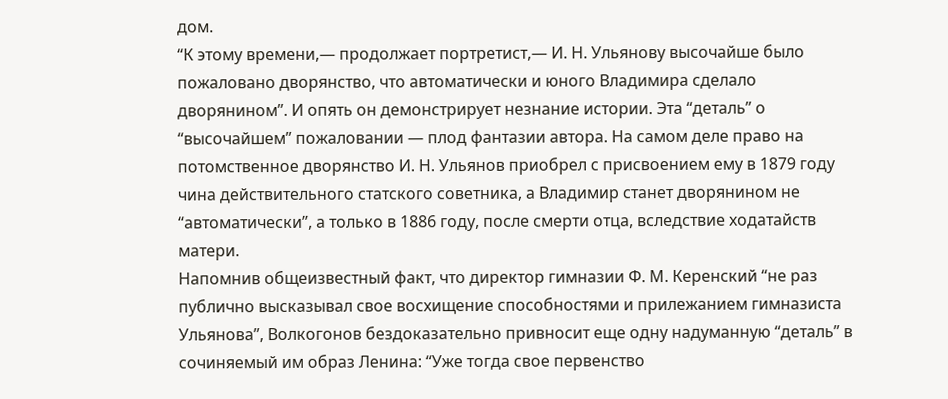дом.
“К этому времени,— продолжает портретист,— И. Н. Ульянову высочайше было пожаловано дворянство, что автоматически и юного Владимира сделало дворянином”. И опять он демонстрирует незнание истории. Эта “деталь” о “высочайшем” пожаловании — плод фантазии автора. На самом деле право на потомственное дворянство И. Н. Ульянов приобрел с присвоением ему в 1879 году чина действительного статского советника, а Владимир станет дворянином не “автоматически”, а только в 1886 году, после смерти отца, вследствие ходатайств матери.
Напомнив общеизвестный факт, что директор гимназии Ф. М. Керенский “не раз публично высказывал свое восхищение способностями и прилежанием гимназиста Ульянова”, Волкогонов бездоказательно привносит еще одну надуманную “деталь” в сочиняемый им образ Ленина: “Уже тогда свое первенство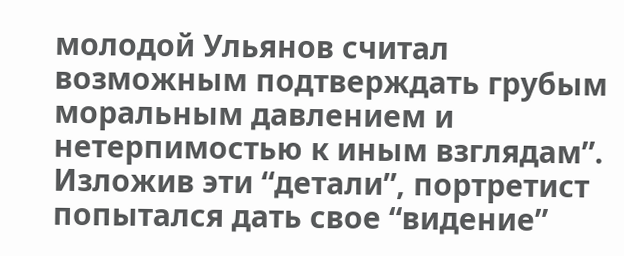молодой Ульянов считал возможным подтверждать грубым моральным давлением и нетерпимостью к иным взглядам”.
Изложив эти “детали”, портретист попытался дать свое “видение”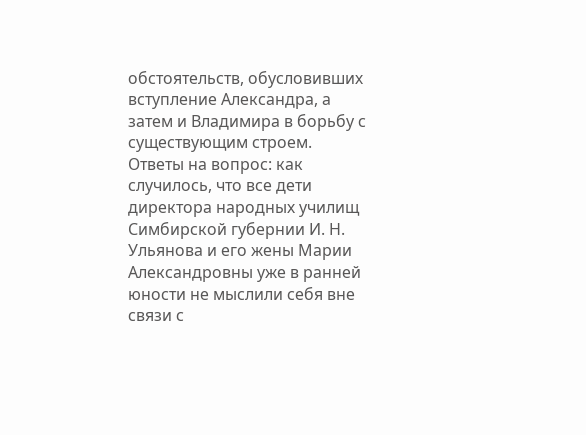обстоятельств, обусловивших вступление Александра, а затем и Владимира в борьбу с существующим строем. Ответы на вопрос: как случилось, что все дети директора народных училищ Симбирской губернии И. Н. Ульянова и его жены Марии Александровны уже в ранней юности не мыслили себя вне связи с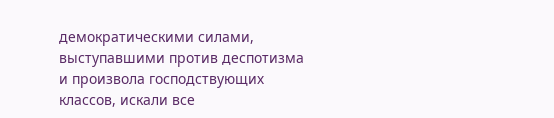демократическими силами, выступавшими против деспотизма и произвола господствующих классов, искали все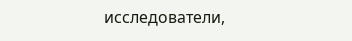исследователи,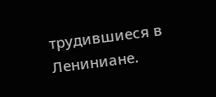трудившиеся в Лениниане.